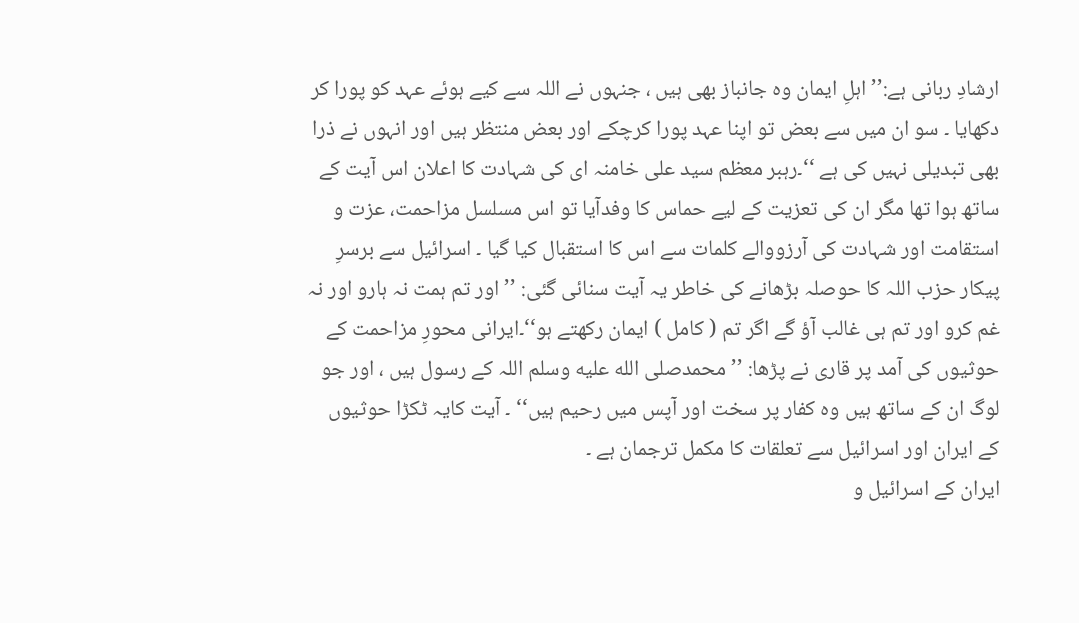ارشادِ ربانی ہے:’’اہلِ ایمان وہ جانباز بھی ہیں ، جنہوں نے اللہ سے کیے ہوئے عہد کو پورا کر دکھایا ۔ سو ان میں سے بعض تو اپنا عہد پورا کرچکے اور بعض منتظر ہیں اور انہوں نے ذرا بھی تبدیلی نہیں کی ہے ‘‘۔رہبر معظم سید علی خامنہ ای کی شہادت کا اعلان اس آیت کے ساتھ ہوا تھا مگر ان کی تعزیت کے لیے حماس کا وفدآیا تو اس مسلسل مزاحمت، عزت و استقامت اور شہادت کی آرزووالے کلمات سے اس کا استقبال کیا گیا ۔ اسرائیل سے برسرِ پیکار حزب اللہ کا حوصلہ بڑھانے کی خاطر یہ آیت سنائی گئی: ’’اور تم ہمت نہ ہارو اور نہ غم کرو اور تم ہی غالب آؤ گے اگر تم ( کامل ) ایمان رکھتے ہو‘‘۔ایرانی محورِ مزاحمت کے حوثیوں کی آمد پر قاری نے پڑھا: ’’محمدصلى الله عليه وسلم اللہ کے رسول ہیں ، اور جو لوگ ان کے ساتھ ہیں وہ کفار پر سخت اور آپس میں رحیم ہیں‘‘ ۔ آیت کایہ ٹکڑا حوثیوں کے ایران اور اسرائیل سے تعلقات کا مکمل ترجمان ہے ۔
ایران کے اسرائیل و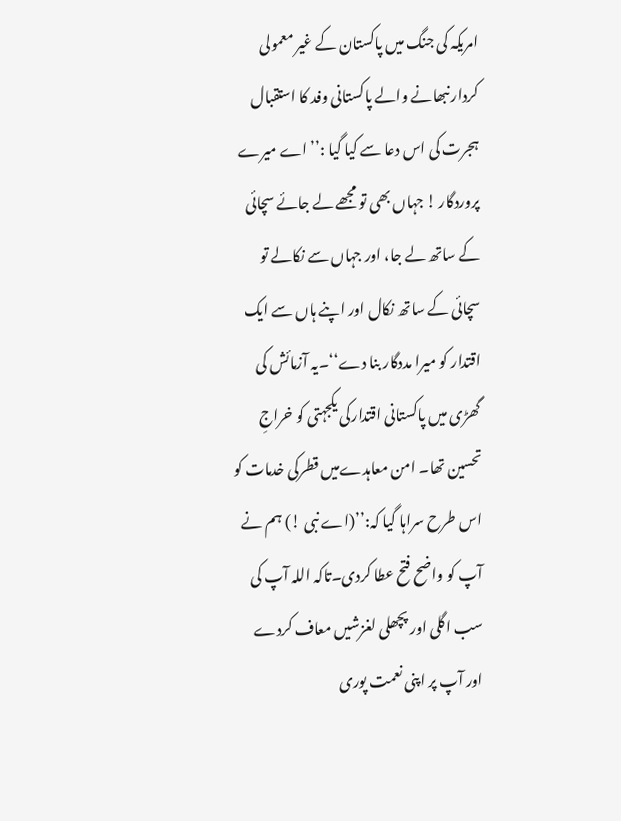امریکہ کی جنگ میں پاکستان کے غیر معمولی کردار نبھانے والے پاکستانی وفد کا استقبال ہجرت کی اس دعا سے کیا گیا :’’ اے میرے پروردگار ! جہاں بھی تو مجھے لے جائے سچائی کے ساتھ لے جا، اور جہاں سے نکالے تو سچائی کے ساتھ نکال اور اپنے ہاں سے ایک اقتدار کو میرا مددگار بنا دے‘‘۔یہ آزمائش کی گھڑی میں پاکستانی اقتدارکی یکجہتی کو خراجِ تحسین تھا۔ امن معاہدےمیں قطرکی خدمات کو اس طرح سراہا گیا کہ:’’(اے نبی !) ہم نے آپ کو واضح فتح عطا کردی۔تاکہ اللہ آپ کی سب اگلی اور پچھلی لغزشیں معاف کردے اور آپ پر اپنی نعمت پوری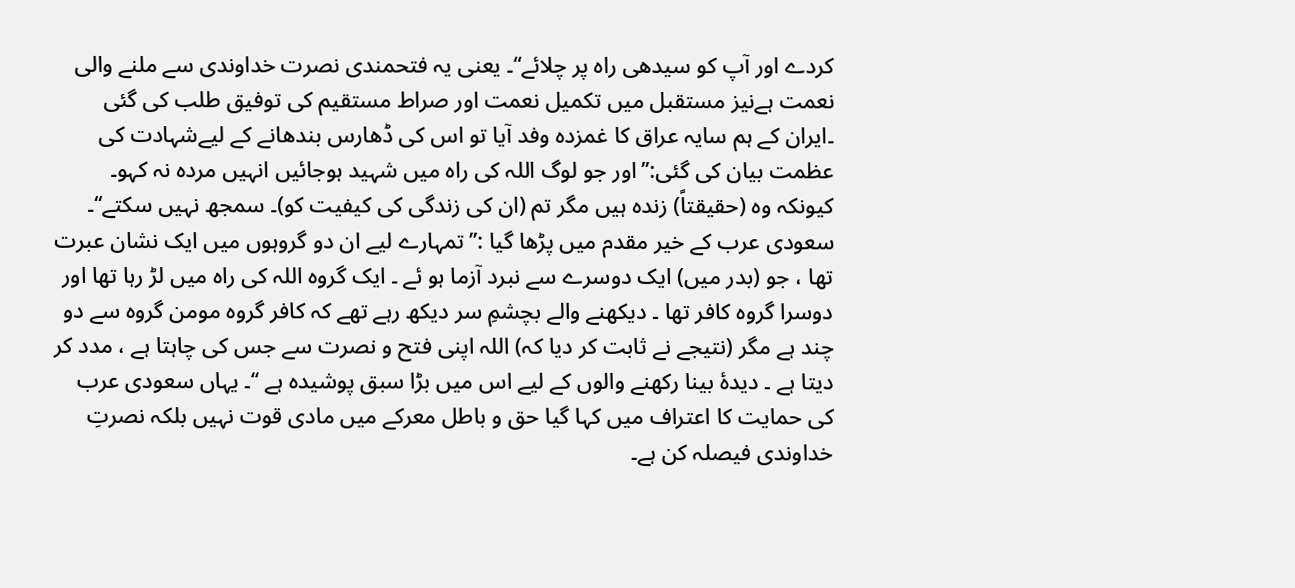کردے اور آپ کو سیدھی راہ پر چلائے‘‘۔ یعنی یہ فتحمندی نصرت خداوندی سے ملنے والی نعمت ہےنیز مستقبل میں تکمیل نعمت اور صراط مستقیم کی توفیق طلب کی گئی ۔ایران کے ہم سایہ عراق کا غمزدہ وفد آیا تو اس کی ڈھارس بندھانے کے لیےشہادت کی عظمت بیان کی گئی:’’اور جو لوگ اللہ کی راہ میں شہید ہوجائیں انہیں مردہ نہ کہو۔ کیونکہ وہ (حقیقتاً) زندہ ہیں مگر تم (ان کی زندگی کی کیفیت کو)۔ سمجھ نہیں سکتے‘‘۔
سعودی عرب کے خیر مقدم میں پڑھا گیا :’’تمہارے لیے ان دو گروہوں میں ایک نشان عبرت تھا ، جو (بدر میں) ایک دوسرے سے نبرد آزما ہو ئے ۔ ایک گروہ اللہ کی راہ میں لڑ رہا تھا اور دوسرا گروہ کافر تھا ۔ دیکھنے والے بچشمِ سر دیکھ رہے تھے کہ کافر گروہ مومن گروہ سے دو چند ہے مگر (نتیجے نے ثابت کر دیا کہ) اللہ اپنی فتح و نصرت سے جس کی چاہتا ہے ، مدد کر دیتا ہے ۔ دیدۂ بینا رکھنے والوں کے لیے اس میں بڑا سبق پوشیدہ ہے ‘‘۔ یہاں سعودی عرب کی حمایت کا اعتراف میں کہا گیا حق و باطل معرکے میں مادی قوت نہیں بلکہ نصرتِ خداوندی فیصلہ کن ہے۔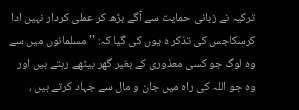ترکیہ نے زبانی حمایت سے آگے بڑھ کر عملی کردار نہیں ادا کرسکاجس کی تذکر ہ یوں کی گیا کہ: ’’مسلمانوں میں سے وہ لوگ جو کسی معذوری کے بغیر گھر بیٹھے رہتے ہیں اور وہ جو اللہ کی راہ میں جان و مال سے جہاد کرتے ہیں ،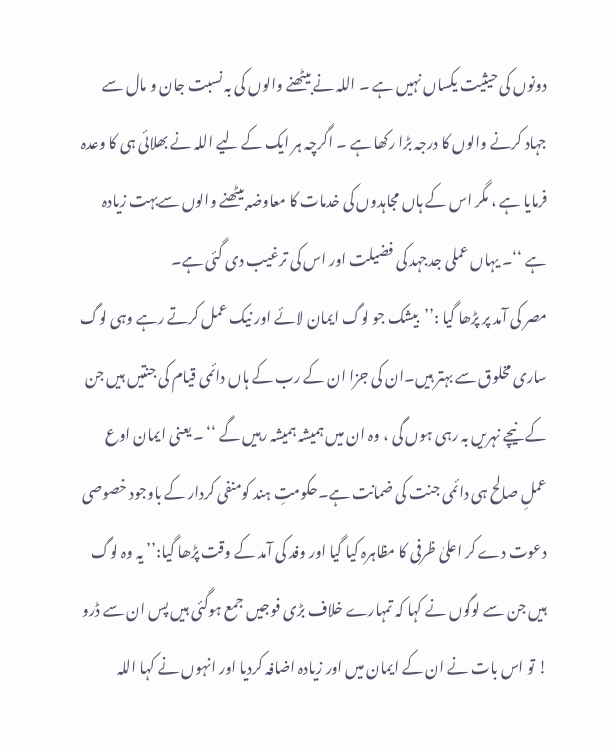دونوں کی حیثیت یکساں نہیں ہے ۔ اللہ نے بیٹھنے والوں کی بہ نسبت جان و مال سے جہاد کرنے والوں کا درجہ بڑا رکھا ہے ۔ اگرچہ ہر ایک کے لیے اللہ نے بھلائی ہی کا وعدہ فرمایا ہے ، مگر اس کے ہاں مجاہدوں کی خدمات کا معاوضہ بیٹھنے والوں سےبہت زیادہ ہے ‘‘۔ یہاں عملی جدجہد کی فضیلت اور اس کی ترغیب دی گئی ہے۔
مصر کی آمد پر پڑھا گیا :’’بیشک جو لوگ ایمان لائے اور نیک عمل کرتے رہے وہی لوگ ساری مخلوق سے بہتر ہیں۔ان کی جزا ان کے رب کے ہاں دائمی قیام کی جنتیں ہیں جن کے نیچے نہریں بہ رہی ہوں گی ، وہ ان میں ہمیشہ ہمیشہ رہیں گے ‘‘ ۔ یعنی ایمان اوع عملِ صالح ہی دائمی جنت کی ضمانت ہے۔حکومتِ ہند کومنفی کردار کے باوجود خصوصی دعوت دے کر اعلیٰ ظرفی کا مظاہرہ کیا گیا اور وفد کی آمد کے وقت پڑھا گیا:’’ یہ وہ لوگ ہیں جن سے لوگوں نے کہا کہ تمہارے خلاف بڑی فوجیں جمع ہوگئی ہیں پس ان سے ڈرو ! تو اس بات نے ان کے ایمان میں اور زیادہ اضافہ کردیا اور انہوں نے کہا اللہ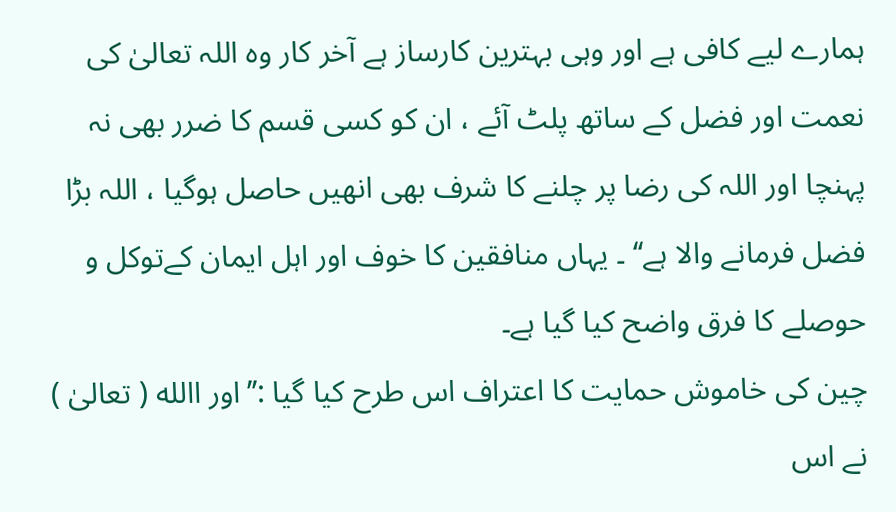ہمارے لیے کافی ہے اور وہی بہترین کارساز ہے آخر کار وہ اللہ تعالیٰ کی نعمت اور فضل کے ساتھ پلٹ آئے ، ان کو کسی قسم کا ضرر بھی نہ پہنچا اور اللہ کی رضا پر چلنے کا شرف بھی انھیں حاصل ہوگیا ، اللہ بڑا فضل فرمانے والا ہے‘‘ ۔ یہاں منافقین کا خوف اور اہل ایمان کےتوکل و حوصلے کا فرق واضح کیا گیا ہے۔
چین کی خاموش حمایت کا اعتراف اس طرح کیا گیا :’’اور االله ( تعالیٰ ) نے اس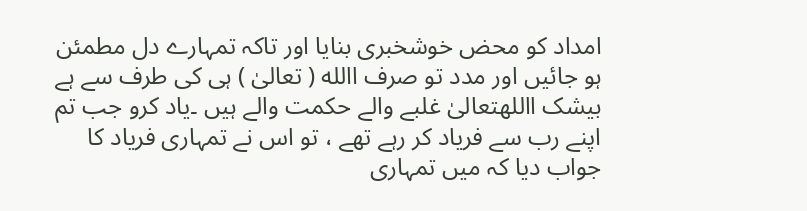امداد کو محض خوشخبری بنایا اور تاکہ تمہارے دل مطمئن ہو جائیں اور مدد تو صرف االله ( تعالیٰ ) ہی کی طرف سے ہے بیشک االلهتعالیٰ غلبے والے حکمت والے ہیں ۔یاد کرو جب تم اپنے رب سے فریاد کر رہے تھے ، تو اس نے تمہاری فریاد کا جواب دیا کہ میں تمہاری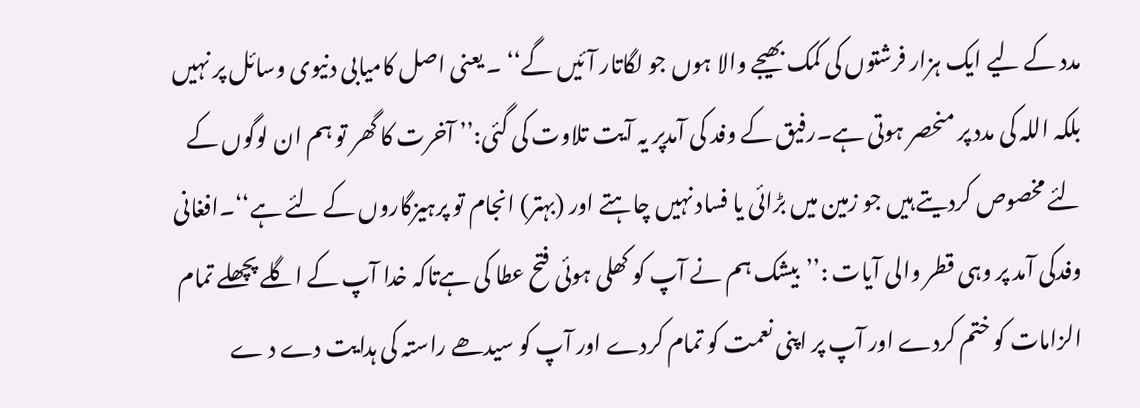مدد کے لیے ایک ہزار فرشتوں کی کمک بھیجے والا ہوں جو لگاتار آئیں گے‘‘ ۔ یعنی اصل کامیابی دنیوی وسائل پر نہیں بلکہ اللہ کی مدد پر منحصر ہوتی ہے۔رفیق کے وفد کی آمدپر یہ آیت تلاوت کی گئی:’’ آخرت کا گھر تو ہم ان لوگوں کے لئے مخصوص کردیتے ہیں جو زمین میں بڑائی یا فساد نہیں چاہتے اور (بہتر) انجام تو پرہیزگاروں کے لئے ہے‘‘۔افغانی وفدکی آمد پر وہی قطر والی آیات :’’بیشک ہم نے آپ کو کھلی ہوئی فتح عطا کی ہےتاکہ خدا آپ کے اگلے پچھلے تمام الزامات کو ختم کردے اور آپ پر اپنی نعمت کو تمام کردے اور آپ کو سیدھے راستہ کی ہدایت دے د ے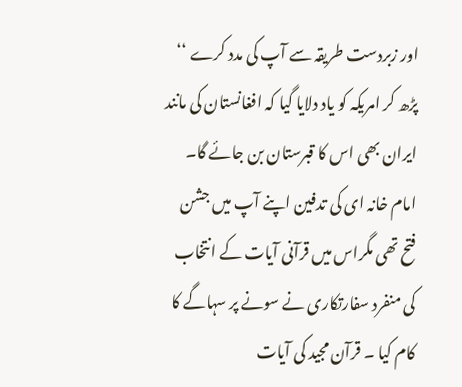اور زبردست طریقہ سے آپ کی مدد کرے ‘‘ پڑھ کر امریکہ کو یاد دلایا گیا کہ افغانستان کی مانند ایران بھی اس کا قبرستان بن جائے گا۔ امام خانہ ای کی تدفین اپنے آپ میں جشن فتح تھی مگراس میں قرآنی آیات کے انتخاب کی منفرد سفارتکاری نے سونے پر سہاگے کا کام کیا ۔ قرآن مجید کی آیات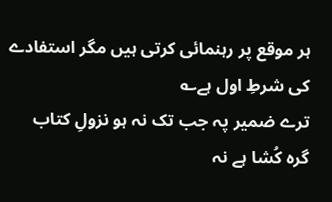ہر موقع پر رہنمائی کرتی ہیں مگر استفادے کی شرطِ اول ہے؎
ترے ضمیر پہ جب تک نہ ہو نزولِ کتاب
گرہ کُشا ہے نہ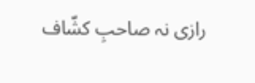رازی نہ صاحبِ کشّاف